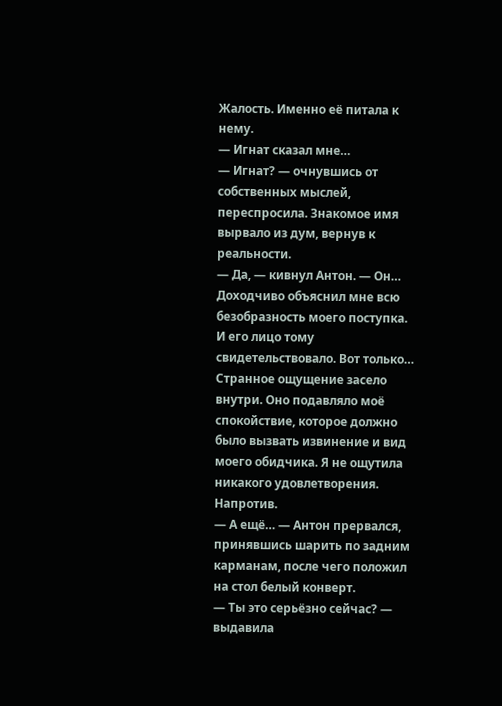Жалость. Именно её питала к нему.
— Игнат сказал мне…
— Игнат? — очнувшись от собственных мыслей, переспросила. Знакомое имя вырвало из дум, вернув к реальности.
— Да, — кивнул Антон. — Он… Доходчиво объяснил мне всю безобразность моего поступка.
И его лицо тому свидетельствовало. Вот только… Странное ощущение засело внутри. Оно подавляло моё спокойствие, которое должно было вызвать извинение и вид моего обидчика. Я не ощутила никакого удовлетворения. Напротив.
— А ещё… — Антон прервался, принявшись шарить по задним карманам, после чего положил на стол белый конверт.
— Ты это серьёзно сейчас? — выдавила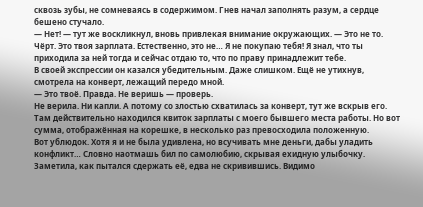сквозь зубы, не сомневаясь в содержимом. Гнев начал заполнять разум, а сердце бешено стучало.
— Нет! — тут же воскликнул, вновь привлекая внимание окружающих. — Это не то. Чёрт. Это твоя зарплата. Естественно, это не… Я не покупаю тебя! Я знал, что ты приходила за ней тогда и сейчас отдаю то, что по праву принадлежит тебе.
В своей экспрессии он казался убедительным. Даже слишком. Ещё не утихнув, смотрела на конверт, лежащий передо мной.
— Это твоё. Правда. Не веришь — проверь.
Не верила. Ни капли. А потому со злостью схватилась за конверт, тут же вскрыв его. Там действительно находился квиток зарплаты с моего бывшего места работы. Но вот сумма, отображённая на корешке, в несколько раз превосходила положенную.
Вот ублюдок. Хотя я и не была удивлена, но всучивать мне деньги, дабы уладить конфликт… Словно наотмашь бил по самолюбию, скрывая ехидную улыбочку. Заметила, как пытался сдержать её, едва не скривившись. Видимо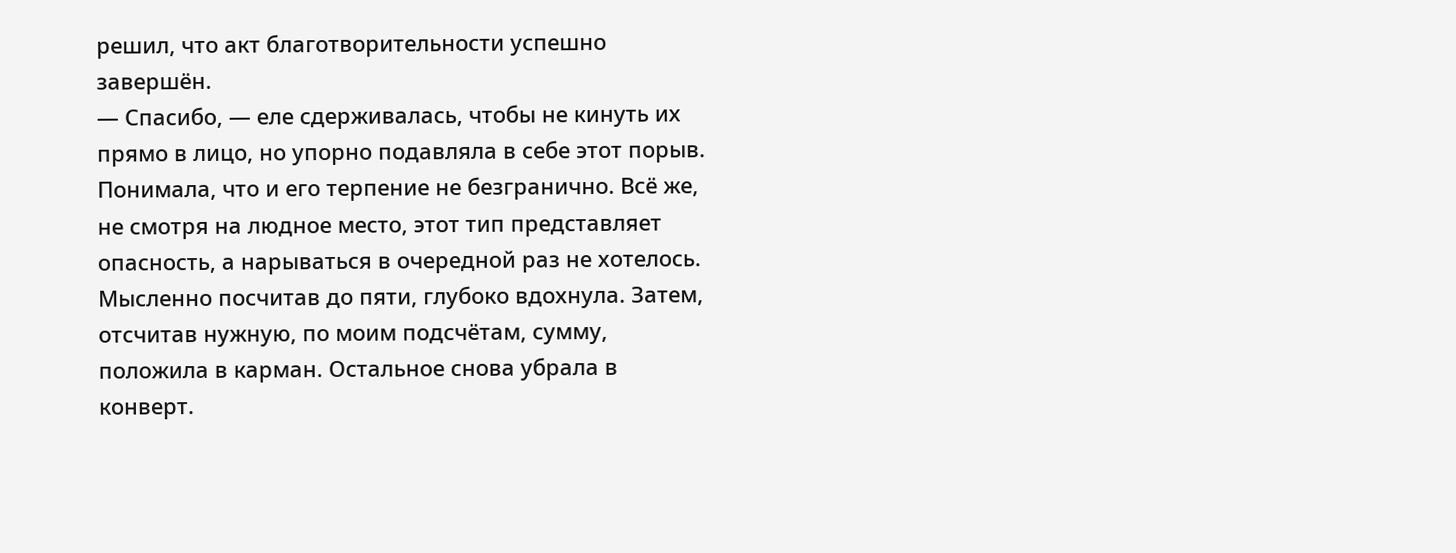решил, что акт благотворительности успешно завершён.
— Спасибо, — еле сдерживалась, чтобы не кинуть их прямо в лицо, но упорно подавляла в себе этот порыв. Понимала, что и его терпение не безгранично. Всё же, не смотря на людное место, этот тип представляет опасность, а нарываться в очередной раз не хотелось. Мысленно посчитав до пяти, глубоко вдохнула. Затем, отсчитав нужную, по моим подсчётам, сумму, положила в карман. Остальное снова убрала в конверт.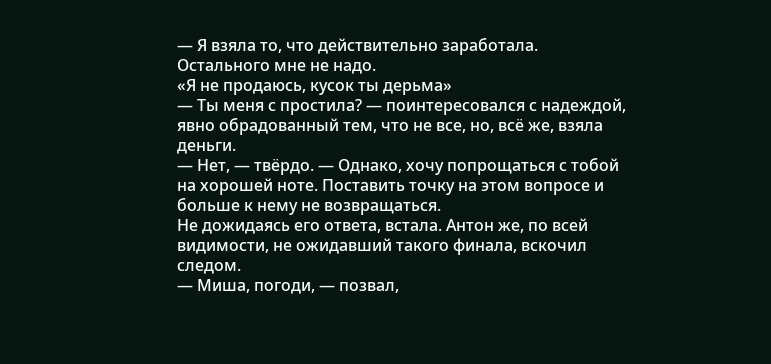— Я взяла то, что действительно заработала. Остального мне не надо.
«Я не продаюсь, кусок ты дерьма»
— Ты меня с простила? — поинтересовался с надеждой, явно обрадованный тем, что не все, но, всё же, взяла деньги.
— Нет, — твёрдо. — Однако, хочу попрощаться с тобой на хорошей ноте. Поставить точку на этом вопросе и больше к нему не возвращаться.
Не дожидаясь его ответа, встала. Антон же, по всей видимости, не ожидавший такого финала, вскочил следом.
— Миша, погоди, — позвал,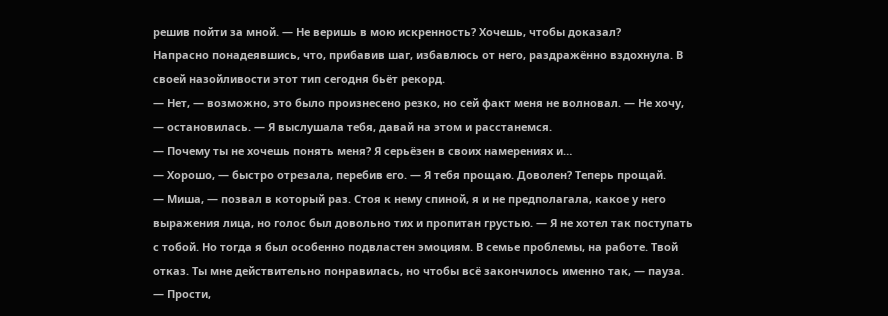решив пойти за мной. — Не веришь в мою искренность? Хочешь, чтобы доказал?
Напрасно понадеявшись, что, прибавив шаг, избавлюсь от него, раздражённо вздохнула. В своей назойливости этот тип сегодня бьёт рекорд.
— Нет, — возможно, это было произнесено резко, но сей факт меня не волновал. — Не хочу, — остановилась. — Я выслушала тебя, давай на этом и расстанемся.
— Почему ты не хочешь понять меня? Я серьёзен в своих намерениях и…
— Хорошо, — быстро отрезала, перебив его. — Я тебя прощаю. Доволен? Теперь прощай.
— Миша, — позвал в который раз. Стоя к нему спиной, я и не предполагала, какое у него выражения лица, но голос был довольно тих и пропитан грустью. — Я не хотел так поступать с тобой. Но тогда я был особенно подвластен эмоциям. В семье проблемы, на работе. Твой отказ. Ты мне действительно понравилась, но чтобы всё закончилось именно так, — пауза. — Прости,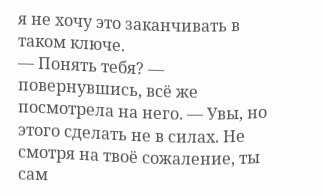я не хочу это заканчивать в таком ключе.
— Понять тебя? — повернувшись, всё же посмотрела на него. — Увы, но этого сделать не в силах. Не смотря на твоё сожаление, ты сам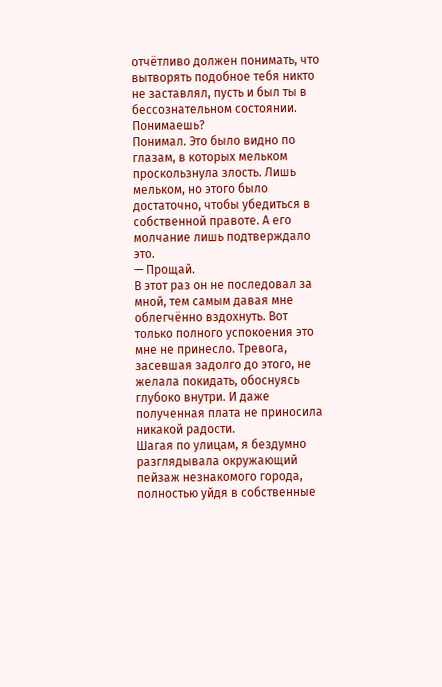отчётливо должен понимать, что вытворять подобное тебя никто не заставлял, пусть и был ты в бессознательном состоянии. Понимаешь?
Понимал. Это было видно по глазам, в которых мельком проскользнула злость. Лишь мельком, но этого было достаточно, чтобы убедиться в собственной правоте. А его молчание лишь подтверждало это.
— Прощай.
В этот раз он не последовал за мной, тем самым давая мне облегчённо вздохнуть. Вот только полного успокоения это мне не принесло. Тревога, засевшая задолго до этого, не желала покидать, обоснуясь глубоко внутри. И даже полученная плата не приносила никакой радости.
Шагая по улицам, я бездумно разглядывала окружающий пейзаж незнакомого города, полностью уйдя в собственные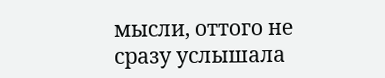мысли, оттого не сразу услышала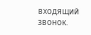входящий звонок.